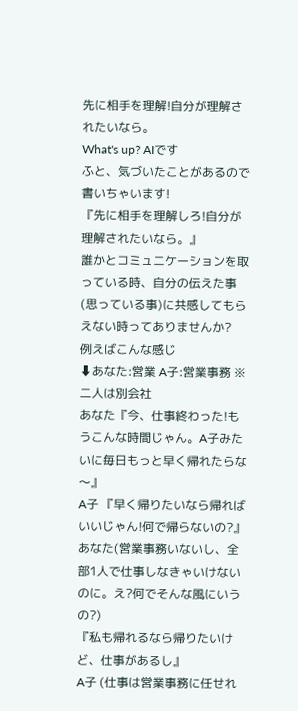先に相手を理解!自分が理解されたいなら。
What's up? AIです
ふと、気づいたことがあるので書いちゃいます!
『先に相手を理解しろ!自分が理解されたいなら。』
誰かとコミュニケーションを取っている時、自分の伝えた事(思っている事)に共感してもらえない時ってありませんか?
例えばこんな感じ
⬇あなた:営業 A子:営業事務 ※二人は別会社
あなた『今、仕事終わった!もうこんな時間じゃん。A子みたいに毎日もっと早く帰れたらな〜』
A子 『早く帰りたいなら帰ればいいじゃん!何で帰らないの?』
あなた(営業事務いないし、全部1人で仕事しなきゃいけないのに。え?何でそんな風にいうの?)
『私も帰れるなら帰りたいけど、仕事があるし』
A子 (仕事は営業事務に任せれ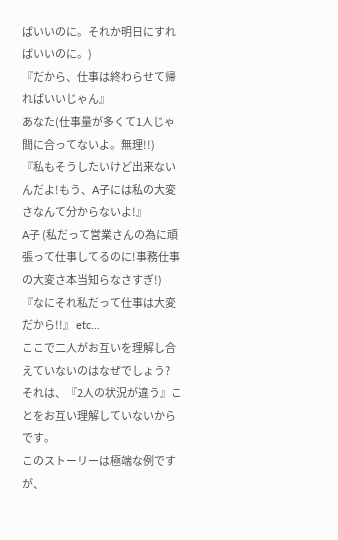ばいいのに。それか明日にすればいいのに。)
『だから、仕事は終わらせて帰ればいいじゃん』
あなた(仕事量が多くて1人じゃ間に合ってないよ。無理!!)
『私もそうしたいけど出来ないんだよ!もう、A子には私の大変さなんて分からないよ!』
A子 (私だって営業さんの為に頑張って仕事してるのに!事務仕事の大変さ本当知らなさすぎ!)
『なにそれ私だって仕事は大変だから!!』 etc...
ここで二人がお互いを理解し合えていないのはなぜでしょう?
それは、『2人の状況が違う』ことをお互い理解していないからです。
このストーリーは極端な例ですが、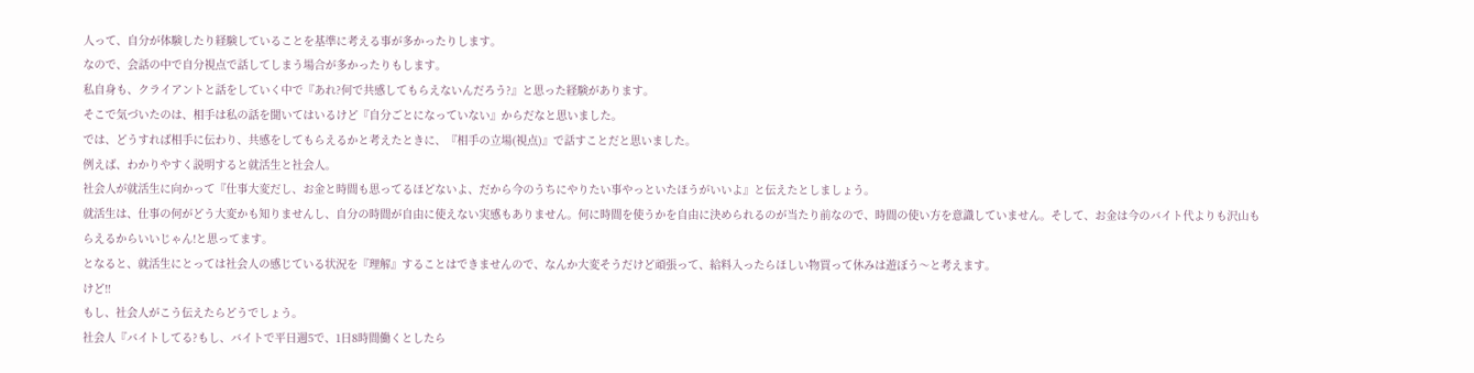人って、自分が体験したり経験していることを基準に考える事が多かったりします。
なので、会話の中で自分視点で話してしまう場合が多かったりもします。
私自身も、クライアントと話をしていく中で『あれ?何で共感してもらえないんだろう?』と思った経験があります。
そこで気づいたのは、相手は私の話を聞いてはいるけど『自分ごとになっていない』からだなと思いました。
では、どうすれば相手に伝わり、共感をしてもらえるかと考えたときに、『相手の立場(視点)』で話すことだと思いました。
例えば、わかりやすく説明すると就活生と社会人。
社会人が就活生に向かって『仕事大変だし、お金と時間も思ってるほどないよ、だから今のうちにやりたい事やっといたほうがいいよ』と伝えたとしましょう。
就活生は、仕事の何がどう大変かも知りませんし、自分の時間が自由に使えない実感もありません。何に時間を使うかを自由に決められるのが当たり前なので、時間の使い方を意識していません。そして、お金は今のバイト代よりも沢山もらえるからいいじゃん!と思ってます。
となると、就活生にとっては社会人の感じている状況を『理解』することはできませんので、なんか大変そうだけど頑張って、給料入ったらほしい物買って休みは遊ぼう〜と考えます。
けど!!
もし、社会人がこう伝えたらどうでしょう。
社会人『バイトしてる?もし、バイトで平日週5で、1日8時間働くとしたら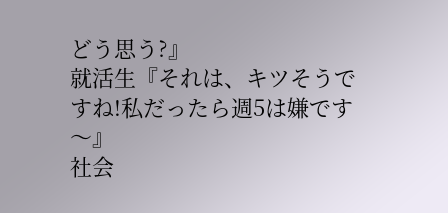どう思う?』
就活生『それは、キツそうですね!私だったら週5は嫌です〜』
社会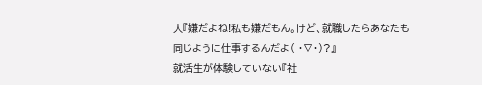人『嫌だよね!私も嫌だもん。けど、就職したらあなたも同じように仕事するんだよ( ・∇・)?』
就活生が体験していない『社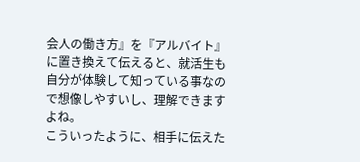会人の働き方』を『アルバイト』に置き換えて伝えると、就活生も自分が体験して知っている事なので想像しやすいし、理解できますよね。
こういったように、相手に伝えた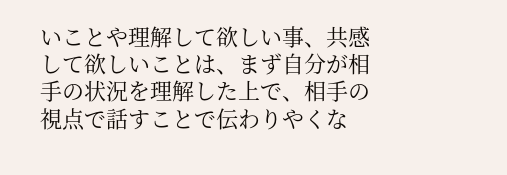いことや理解して欲しい事、共感して欲しいことは、まず自分が相手の状況を理解した上で、相手の視点で話すことで伝わりやくな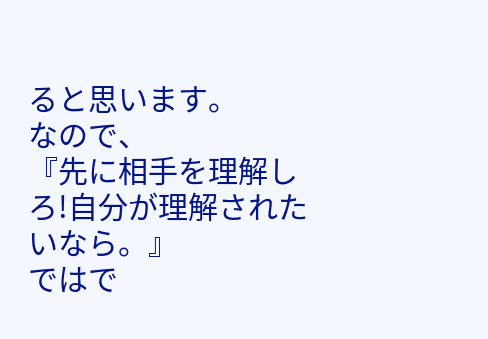ると思います。
なので、
『先に相手を理解しろ!自分が理解されたいなら。』
ではで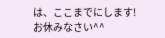は、ここまでにします!
お休みなさい^^